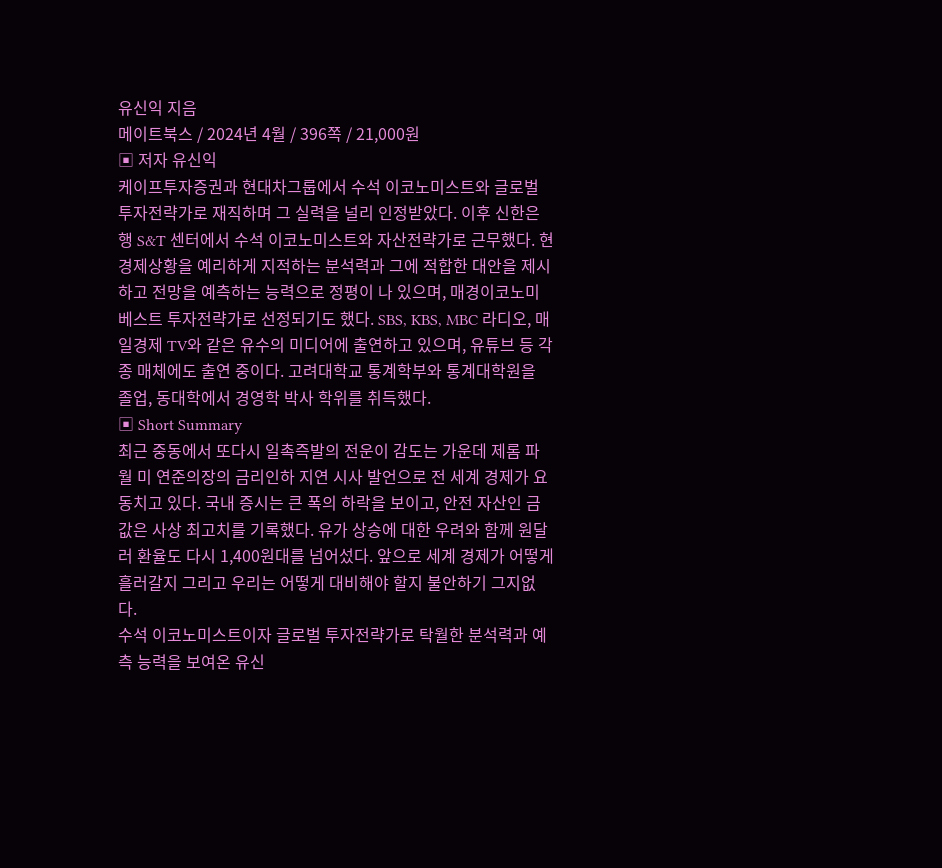유신익 지음
메이트북스 / 2024년 4월 / 396쪽 / 21,000원
▣ 저자 유신익
케이프투자증권과 현대차그룹에서 수석 이코노미스트와 글로벌 투자전략가로 재직하며 그 실력을 널리 인정받았다. 이후 신한은행 S&T 센터에서 수석 이코노미스트와 자산전략가로 근무했다. 현 경제상황을 예리하게 지적하는 분석력과 그에 적합한 대안을 제시하고 전망을 예측하는 능력으로 정평이 나 있으며, 매경이코노미 베스트 투자전략가로 선정되기도 했다. SBS, KBS, MBC 라디오, 매일경제 TV와 같은 유수의 미디어에 출연하고 있으며, 유튜브 등 각종 매체에도 출연 중이다. 고려대학교 통계학부와 통계대학원을 졸업, 동대학에서 경영학 박사 학위를 취득했다.
▣ Short Summary
최근 중동에서 또다시 일촉즉발의 전운이 감도는 가운데 제롬 파월 미 연준의장의 금리인하 지연 시사 발언으로 전 세계 경제가 요동치고 있다. 국내 증시는 큰 폭의 하락을 보이고, 안전 자산인 금값은 사상 최고치를 기록했다. 유가 상승에 대한 우려와 함께 원달러 환율도 다시 1,400원대를 넘어섰다. 앞으로 세계 경제가 어떻게 흘러갈지 그리고 우리는 어떻게 대비해야 할지 불안하기 그지없다.
수석 이코노미스트이자 글로벌 투자전략가로 탁월한 분석력과 예측 능력을 보여온 유신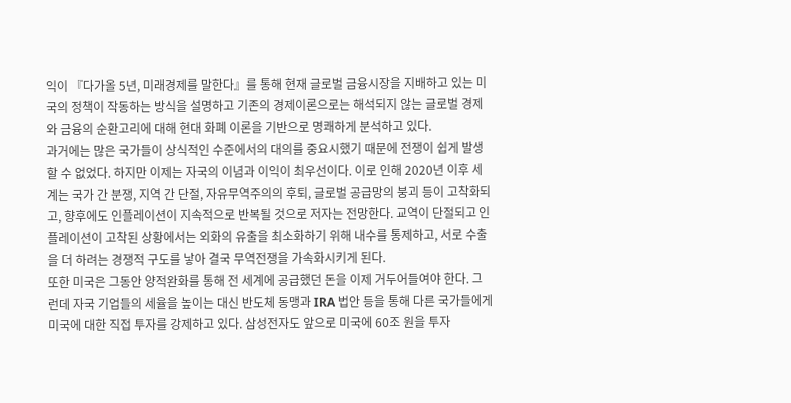익이 『다가올 5년, 미래경제를 말한다』를 통해 현재 글로벌 금융시장을 지배하고 있는 미국의 정책이 작동하는 방식을 설명하고 기존의 경제이론으로는 해석되지 않는 글로벌 경제와 금융의 순환고리에 대해 현대 화폐 이론을 기반으로 명쾌하게 분석하고 있다.
과거에는 많은 국가들이 상식적인 수준에서의 대의를 중요시했기 때문에 전쟁이 쉽게 발생할 수 없었다. 하지만 이제는 자국의 이념과 이익이 최우선이다. 이로 인해 2020년 이후 세계는 국가 간 분쟁, 지역 간 단절, 자유무역주의의 후퇴, 글로벌 공급망의 붕괴 등이 고착화되고, 향후에도 인플레이션이 지속적으로 반복될 것으로 저자는 전망한다. 교역이 단절되고 인플레이션이 고착된 상황에서는 외화의 유출을 최소화하기 위해 내수를 통제하고, 서로 수출을 더 하려는 경쟁적 구도를 낳아 결국 무역전쟁을 가속화시키게 된다.
또한 미국은 그동안 양적완화를 통해 전 세계에 공급했던 돈을 이제 거두어들여야 한다. 그런데 자국 기업들의 세율을 높이는 대신 반도체 동맹과 IRA 법안 등을 통해 다른 국가들에게 미국에 대한 직접 투자를 강제하고 있다. 삼성전자도 앞으로 미국에 60조 원을 투자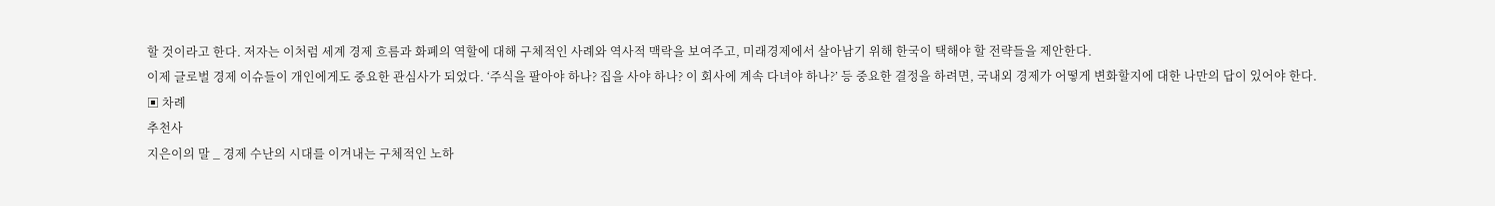할 것이라고 한다. 저자는 이처럼 세계 경제 흐름과 화폐의 역할에 대해 구체적인 사례와 역사적 맥락을 보여주고, 미래경제에서 살아남기 위해 한국이 택해야 할 전략들을 제안한다.
이제 글로벌 경제 이슈들이 개인에게도 중요한 관심사가 되었다. ‘주식을 팔아야 하나? 집을 사야 하나? 이 회사에 계속 다녀야 하나?’ 등 중요한 결정을 하려면, 국내외 경제가 어떻게 변화할지에 대한 나만의 답이 있어야 한다.
▣ 차례
추천사
지은이의 말 _ 경제 수난의 시대를 이겨내는 구체적인 노하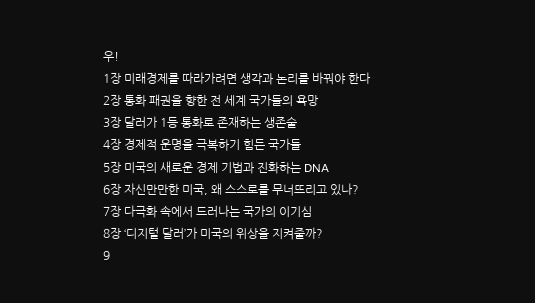우!
1장 미래경제를 따라가려면 생각과 논리를 바꿔야 한다
2장 통화 패권을 향한 전 세계 국가들의 욕망
3장 달러가 1등 통화로 존재하는 생존술
4장 경제적 운명을 극복하기 힘든 국가들
5장 미국의 새로운 경제 기법과 진화하는 DNA
6장 자신만만한 미국, 왜 스스로를 무너뜨리고 있나?
7장 다극화 속에서 드러나는 국가의 이기심
8장 ‘디지털 달러’가 미국의 위상을 지켜줄까?
9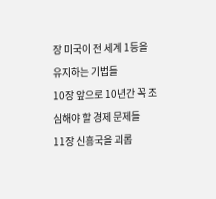장 미국이 전 세계 1등을 유지하는 기법들
10장 앞으로 10년간 꼭 조심해야 할 경제 문제들
11장 신흥국을 괴롭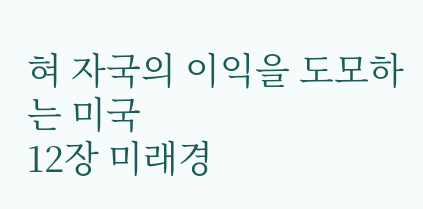혀 자국의 이익을 도모하는 미국
12장 미래경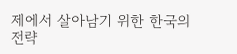제에서 살아남기 위한 한국의 전략